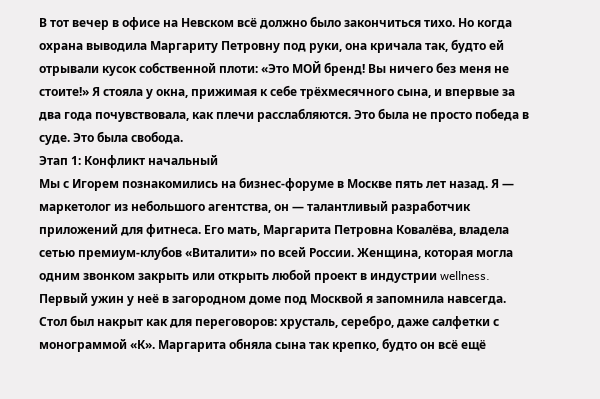В тот вечер в офисе на Невском всё должно было закончиться тихо. Но когда охрана выводила Маргариту Петровну под руки, она кричала так, будто ей отрывали кусок собственной плоти: «Это МОЙ бренд! Вы ничего без меня не стоите!» Я стояла у окна, прижимая к себе трёхмесячного сына, и впервые за два года почувствовала, как плечи расслабляются. Это была не просто победа в суде. Это была свобода.
Этап 1: Конфликт начальный
Мы с Игорем познакомились на бизнес-форуме в Москве пять лет назад. Я — маркетолог из небольшого агентства, он — талантливый разработчик приложений для фитнеса. Его мать, Маргарита Петровна Ковалёва, владела сетью премиум-клубов «Виталити» по всей России. Женщина, которая могла одним звонком закрыть или открыть любой проект в индустрии wellness.
Первый ужин у неё в загородном доме под Москвой я запомнила навсегда. Стол был накрыт как для переговоров: хрусталь, серебро, даже салфетки с монограммой «К». Маргарита обняла сына так крепко, будто он всё ещё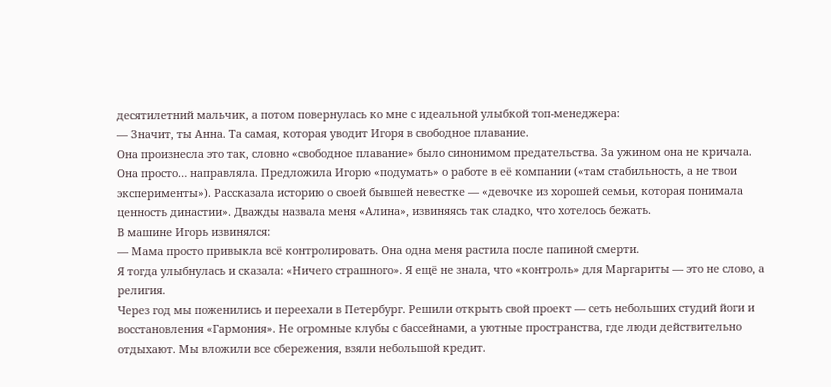десятилетний мальчик, а потом повернулась ко мне с идеальной улыбкой топ-менеджера:
— Значит, ты Анна. Та самая, которая уводит Игоря в свободное плавание.
Она произнесла это так, словно «свободное плавание» было синонимом предательства. За ужином она не кричала. Она просто… направляла. Предложила Игорю «подумать» о работе в её компании («там стабильность, а не твои эксперименты»). Рассказала историю о своей бывшей невестке — «девочке из хорошей семьи, которая понимала ценность династии». Дважды назвала меня «Алина», извиняясь так сладко, что хотелось бежать.
В машине Игорь извинялся:
— Мама просто привыкла всё контролировать. Она одна меня растила после папиной смерти.
Я тогда улыбнулась и сказала: «Ничего страшного». Я ещё не знала, что «контроль» для Маргариты — это не слово, а религия.
Через год мы поженились и переехали в Петербург. Решили открыть свой проект — сеть небольших студий йоги и восстановления «Гармония». Не огромные клубы с бассейнами, а уютные пространства, где люди действительно отдыхают. Мы вложили все сбережения, взяли небольшой кредит.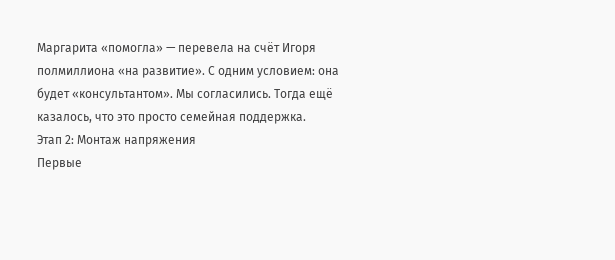Маргарита «помогла» — перевела на счёт Игоря полмиллиона «на развитие». С одним условием: она будет «консультантом». Мы согласились. Тогда ещё казалось, что это просто семейная поддержка.
Этап 2: Монтаж напряжения
Первые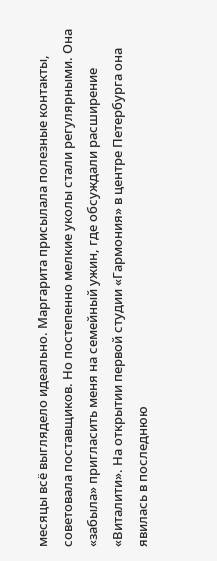месяцы всё выглядело идеально. Маргарита присылала полезные контакты, советовала поставщиков. Но постепенно мелкие уколы стали регулярными. Она «забыла» пригласить меня на семейный ужин, где обсуждали расширение «Виталити». На открытии первой студии «Гармония» в центре Петербурга она явилась в последнюю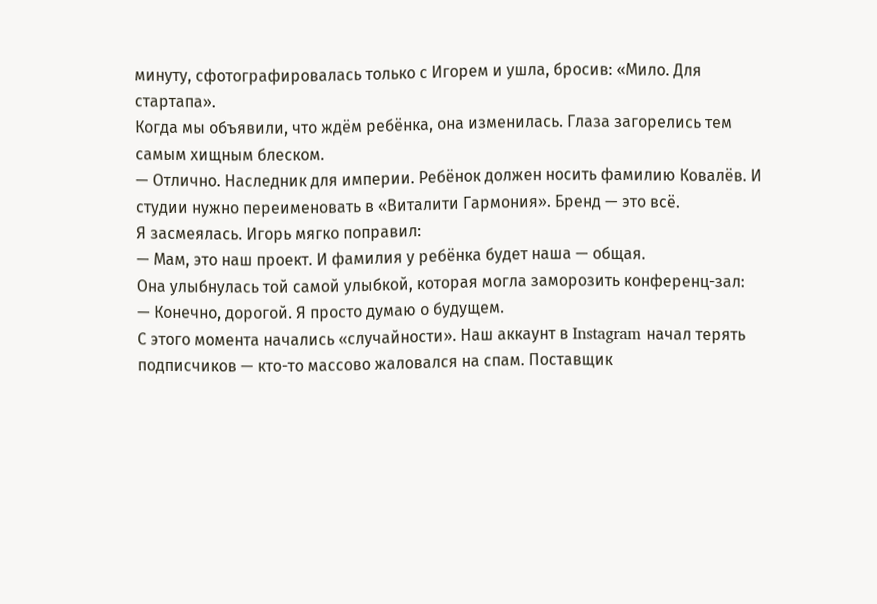минуту, сфотографировалась только с Игорем и ушла, бросив: «Мило. Для стартапа».
Когда мы объявили, что ждём ребёнка, она изменилась. Глаза загорелись тем самым хищным блеском.
— Отлично. Наследник для империи. Ребёнок должен носить фамилию Ковалёв. И студии нужно переименовать в «Виталити Гармония». Бренд — это всё.
Я засмеялась. Игорь мягко поправил:
— Мам, это наш проект. И фамилия у ребёнка будет наша — общая.
Она улыбнулась той самой улыбкой, которая могла заморозить конференц-зал:
— Конечно, дорогой. Я просто думаю о будущем.
С этого момента начались «случайности». Наш аккаунт в Instagram начал терять подписчиков — кто-то массово жаловался на спам. Поставщик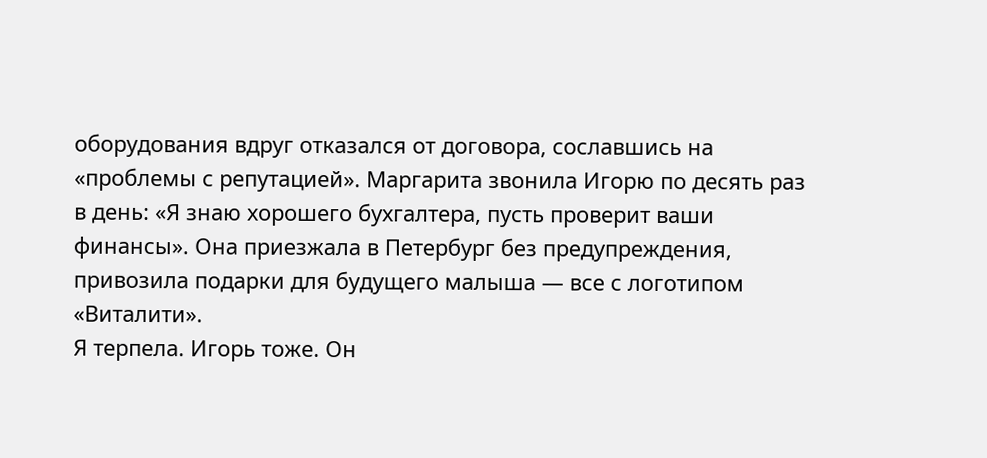оборудования вдруг отказался от договора, сославшись на «проблемы с репутацией». Маргарита звонила Игорю по десять раз в день: «Я знаю хорошего бухгалтера, пусть проверит ваши финансы». Она приезжала в Петербург без предупреждения, привозила подарки для будущего малыша — все с логотипом «Виталити».
Я терпела. Игорь тоже. Он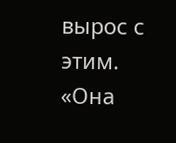вырос с этим. «Она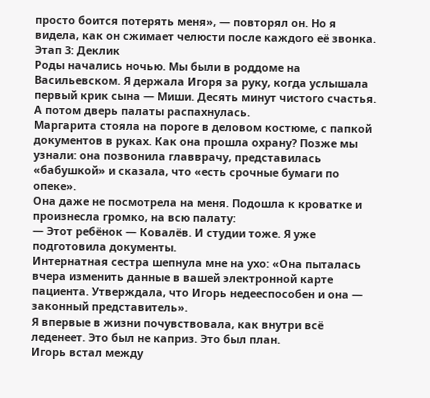просто боится потерять меня», — повторял он. Но я видела, как он сжимает челюсти после каждого её звонка.
Этап 3: Деклик
Роды начались ночью. Мы были в роддоме на Васильевском. Я держала Игоря за руку, когда услышала первый крик сына — Миши. Десять минут чистого счастья. А потом дверь палаты распахнулась.
Маргарита стояла на пороге в деловом костюме, с папкой документов в руках. Как она прошла охрану? Позже мы узнали: она позвонила главврачу, представилась «бабушкой» и сказала, что «есть срочные бумаги по опеке».
Она даже не посмотрела на меня. Подошла к кроватке и произнесла громко, на всю палату:
— Этот ребёнок — Ковалёв. И студии тоже. Я уже подготовила документы.
Интернатная сестра шепнула мне на ухо: «Она пыталась вчера изменить данные в вашей электронной карте пациента. Утверждала, что Игорь недееспособен и она — законный представитель».
Я впервые в жизни почувствовала, как внутри всё леденеет. Это был не каприз. Это был план.
Игорь встал между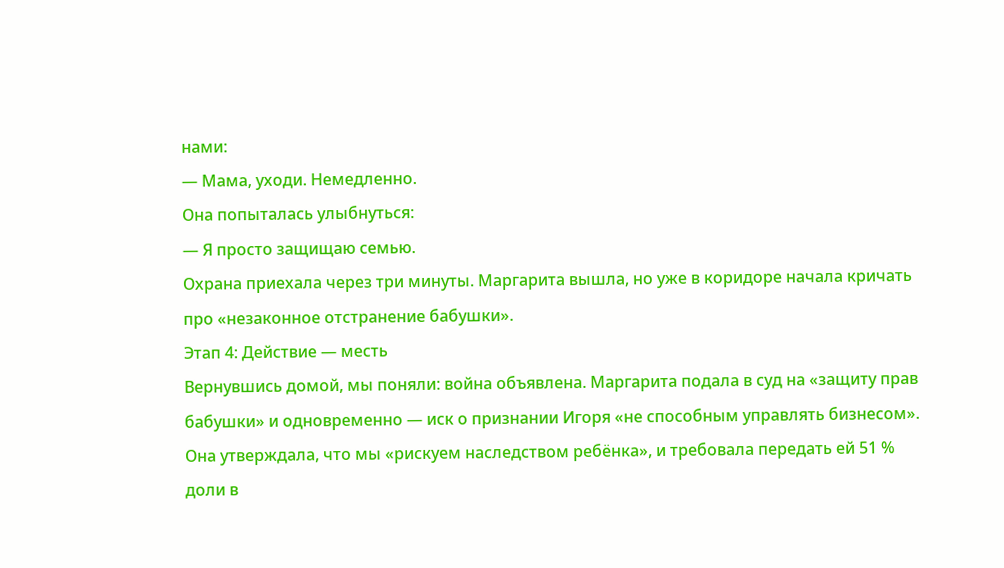нами:
— Мама, уходи. Немедленно.
Она попыталась улыбнуться:
— Я просто защищаю семью.
Охрана приехала через три минуты. Маргарита вышла, но уже в коридоре начала кричать про «незаконное отстранение бабушки».
Этап 4: Действие — месть
Вернувшись домой, мы поняли: война объявлена. Маргарита подала в суд на «защиту прав бабушки» и одновременно — иск о признании Игоря «не способным управлять бизнесом». Она утверждала, что мы «рискуем наследством ребёнка», и требовала передать ей 51 % доли в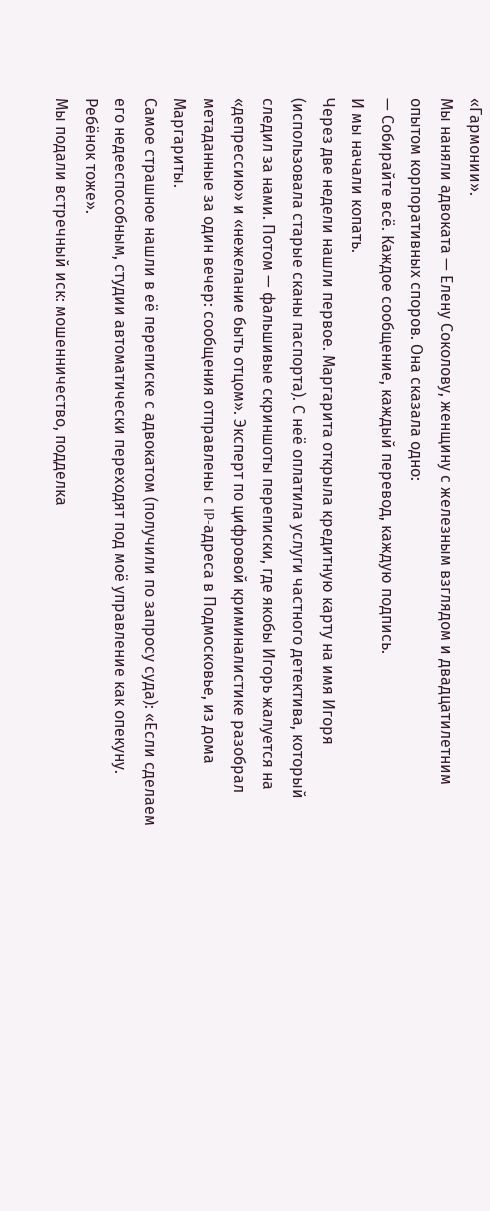«Гармонии».
Мы наняли адвоката — Елену Соколову, женщину с железным взглядом и двадцатилетним опытом корпоративных споров. Она сказала одно:
— Собирайте всё. Каждое сообщение, каждый перевод, каждую подпись.
И мы начали копать.
Через две недели нашли первое. Маргарита открыла кредитную карту на имя Игоря (использовала старые сканы паспорта). С неё оплатила услуги частного детектива, который следил за нами. Потом — фальшивые скриншоты переписки, где якобы Игорь жалуется на «депрессию» и «нежелание быть отцом». Эксперт по цифровой криминалистике разобрал метаданные за один вечер: сообщения отправлены с IP-адреса в Подмосковье, из дома Маргариты.
Самое страшное нашли в её переписке с адвокатом (получили по запросу суда): «Если сделаем его недееспособным, студии автоматически переходят под моё управление как опекуну. Ребёнок тоже».
Мы подали встречный иск: мошенничество, подделка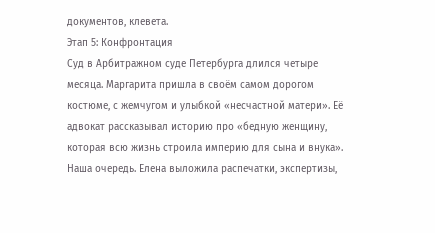документов, клевета.
Этап 5: Конфронтация
Суд в Арбитражном суде Петербурга длился четыре месяца. Маргарита пришла в своём самом дорогом костюме, с жемчугом и улыбкой «несчастной матери». Её адвокат рассказывал историю про «бедную женщину, которая всю жизнь строила империю для сына и внука».
Наша очередь. Елена выложила распечатки, экспертизы,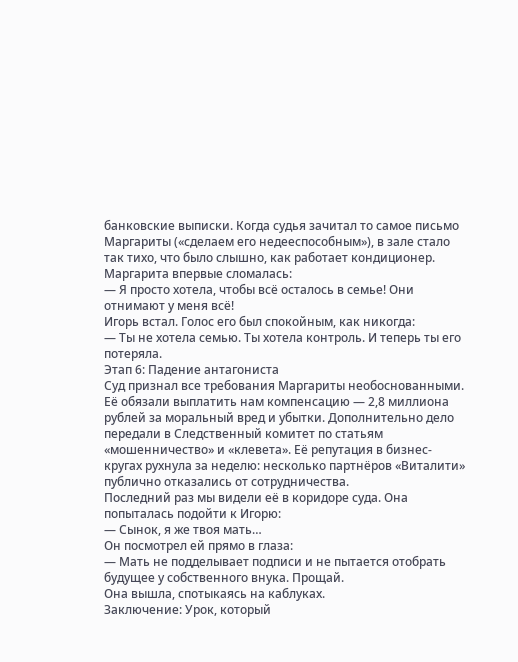банковские выписки. Когда судья зачитал то самое письмо Маргариты («сделаем его недееспособным»), в зале стало так тихо, что было слышно, как работает кондиционер.
Маргарита впервые сломалась:
— Я просто хотела, чтобы всё осталось в семье! Они отнимают у меня всё!
Игорь встал. Голос его был спокойным, как никогда:
— Ты не хотела семью. Ты хотела контроль. И теперь ты его потеряла.
Этап 6: Падение антагониста
Суд признал все требования Маргариты необоснованными. Её обязали выплатить нам компенсацию — 2,8 миллиона рублей за моральный вред и убытки. Дополнительно дело передали в Следственный комитет по статьям «мошенничество» и «клевета». Её репутация в бизнес-кругах рухнула за неделю: несколько партнёров «Виталити» публично отказались от сотрудничества.
Последний раз мы видели её в коридоре суда. Она попыталась подойти к Игорю:
— Сынок, я же твоя мать…
Он посмотрел ей прямо в глаза:
— Мать не подделывает подписи и не пытается отобрать будущее у собственного внука. Прощай.
Она вышла, спотыкаясь на каблуках.
Заключение: Урок, который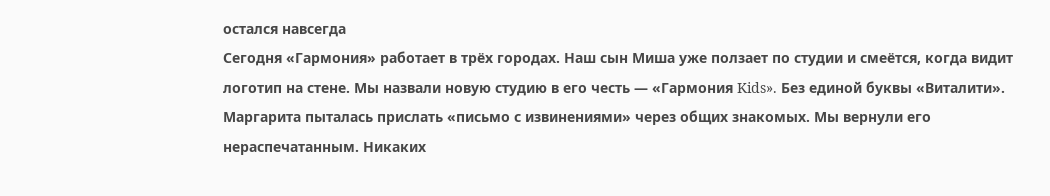остался навсегда
Сегодня «Гармония» работает в трёх городах. Наш сын Миша уже ползает по студии и смеётся, когда видит логотип на стене. Мы назвали новую студию в его честь — «Гармония Kids». Без единой буквы «Виталити».
Маргарита пыталась прислать «письмо с извинениями» через общих знакомых. Мы вернули его нераспечатанным. Никаких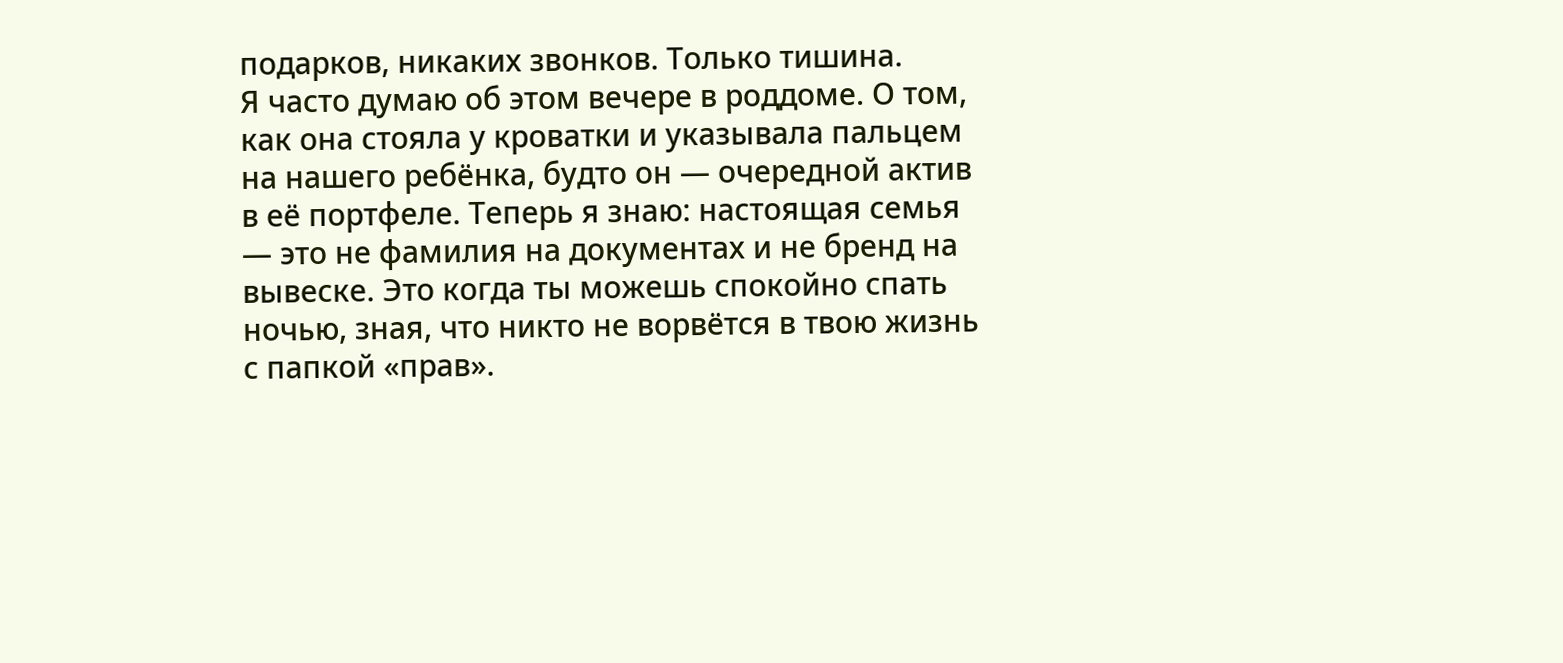подарков, никаких звонков. Только тишина.
Я часто думаю об этом вечере в роддоме. О том, как она стояла у кроватки и указывала пальцем на нашего ребёнка, будто он — очередной актив в её портфеле. Теперь я знаю: настоящая семья — это не фамилия на документах и не бренд на вывеске. Это когда ты можешь спокойно спать ночью, зная, что никто не ворвётся в твою жизнь с папкой «прав».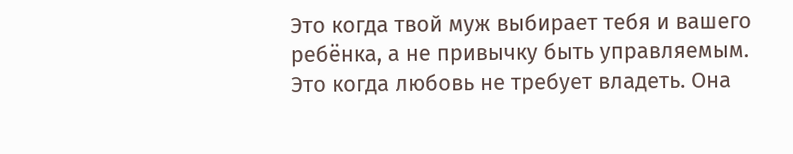Это когда твой муж выбирает тебя и вашего ребёнка, а не привычку быть управляемым.
Это когда любовь не требует владеть. Она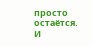просто остаётся.
И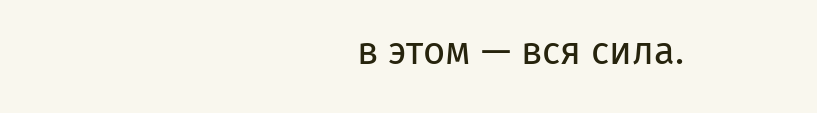в этом — вся сила.